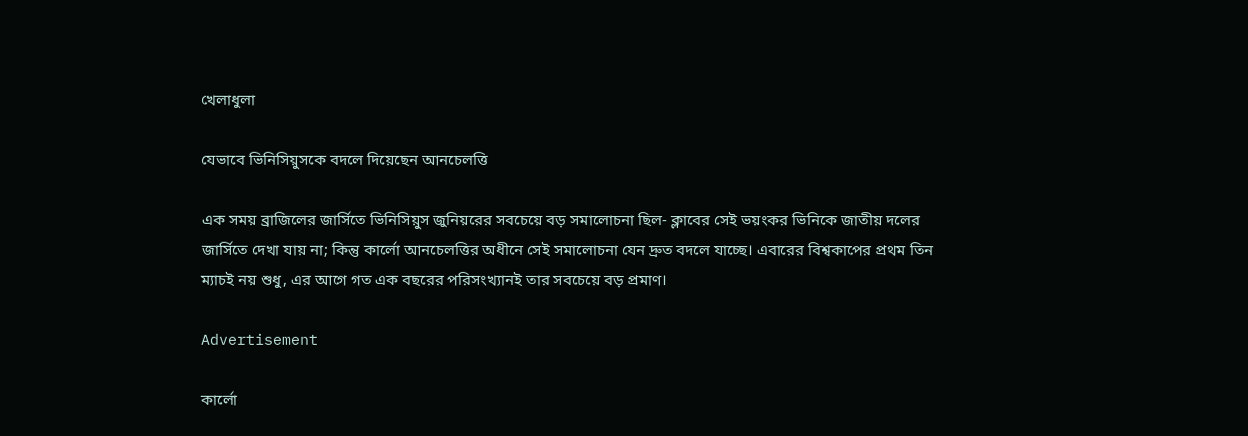খেলাধুলা

যেভাবে ভিনিসিয়ুসকে বদলে দিয়েছেন আনচেলত্তি

এক সময় ব্রাজিলের জার্সিতে ভিনিসিয়ুস জুনিয়রের সবচেয়ে বড় সমালোচনা ছিল- ক্লাবের সেই ভয়ংকর ভিনিকে জাতীয় দলের জার্সিতে দেখা যায় না; কিন্তু কার্লো আনচেলত্তির অধীনে সেই সমালোচনা যেন দ্রুত বদলে যাচ্ছে। এবারের বিশ্বকাপের প্রথম তিন ম্যাচই নয় শুধু, এর আগে গত এক বছরের পরিসংখ্যানই তার সবচেয়ে বড় প্রমাণ।

Advertisement

কার্লো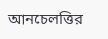আনচেলত্তির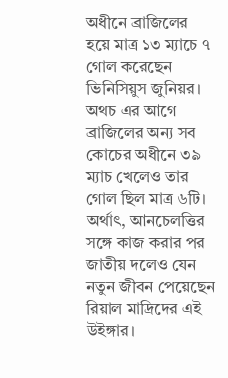অধীনে ব্রাজিলের হয়ে মাত্র ১৩ ম্যাচে ৭ গোল করেছেন ভিনিসিয়ুস জুনিয়র। অথচ এর আগে ব্রাজিলের অন্য সব কোচের অধীনে ৩৯ ম্যাচ খেলেও তার গোল ছিল মাত্র ৬টি। অর্থাৎ, আনচেলত্তির সঙ্গে কাজ করার পর জাতীয় দলেও যেন নতুন জীবন পেয়েছেন রিয়াল মাদ্রিদের এই উইঙ্গার।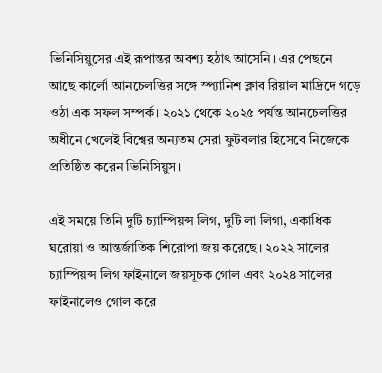ভিনিসিয়ুসের এই রূপান্তর অবশ্য হঠাৎ আসেনি। এর পেছনে আছে কার্লো আনচেলত্তির সঙ্গে স্প্যানিশ ক্লাব রিয়াল মাদ্রিদে গড়ে ওঠা এক সফল সম্পর্ক। ২০২১ থেকে ২০২৫ পর্যন্ত আনচেলত্তির অধীনে খেলেই বিশ্বের অন্যতম সেরা ফুটবলার হিসেবে নিজেকে প্রতিষ্ঠিত করেন ভিনিসিয়ুস।

এই সময়ে তিনি দুটি চ্যাম্পিয়ন্স লিগ, দুটি লা লিগা, একাধিক ঘরোয়া ও আন্তর্জাতিক শিরোপা জয় করেছে। ২০২২ সালের চ্যাম্পিয়ন্স লিগ ফাইনালে জয়সূচক গোল এবং ২০২৪ সালের ফাইনালেও গোল করে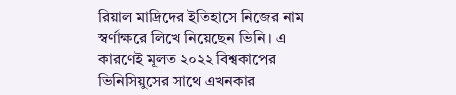রিয়াল মাদ্রিদের ইতিহাসে নিজের নাম স্বর্ণাক্ষরে লিখে নিয়েছেন ভিনি। এ কারণেই মূলত ২০২২ বিশ্বকাপের ভিনিসিয়ুসের সাথে এখনকার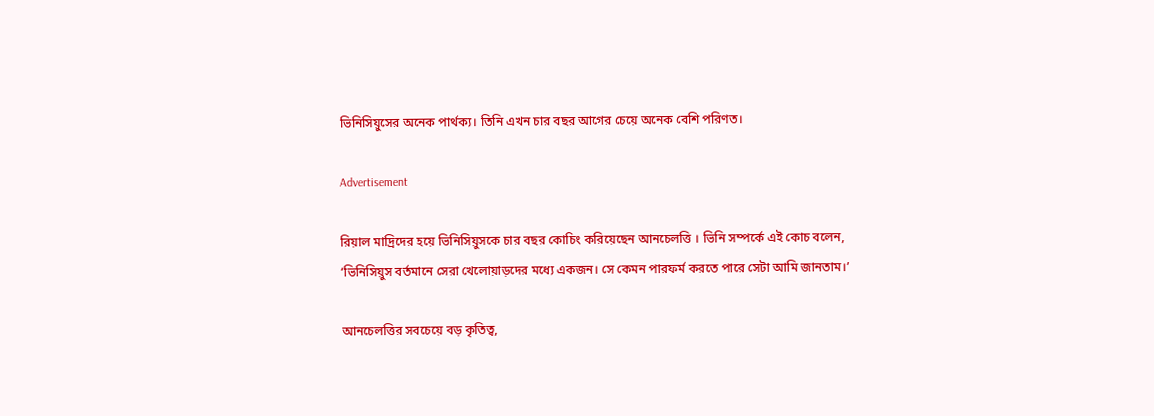ভিনিসিয়ুসের অনেক পার্থক্য। তিনি এখন চার বছর আগের চেয়ে অনেক বেশি পরিণত।

Advertisement

রিয়াল মাদ্রিদের হয়ে ভিনিসিয়ুসকে চার বছর কোচিং করিয়েছেন আনচেলত্তি । ভিনি সম্পর্কে এই কোচ বলেন, ‘ভিনিসিয়ুস বর্তমানে সেরা খেলোয়াড়দের মধ্যে একজন। সে কেমন পারফর্ম করতে পারে সেটা আমি জানতাম।’

আনচেলত্তির সবচেয়ে বড় কৃতিত্ব,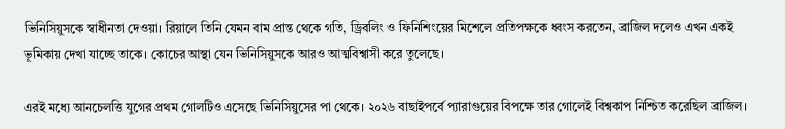ভিনিসিয়ুসকে স্বাধীনতা দেওয়া। রিয়ালে তিনি যেমন বাম প্রান্ত থেকে গতি, ড্রিবলিং ও ফিনিশিংয়ের মিশেলে প্রতিপক্ষকে ধ্বংস করতেন, ব্রাজিল দলেও এখন একই ভূমিকায় দেখা যাচ্ছে তাকে। কোচের আস্থা যেন ভিনিসিয়ুসকে আরও আত্মবিশ্বাসী করে তুলেছে।

এরই মধ্যে আনচেলত্তি যুগের প্রথম গোলটিও এসেছে ভিনিসিয়ুসের পা থেকে। ২০২৬ বাছাইপর্বে প্যারাগুয়ের বিপক্ষে তার গোলেই বিশ্বকাপ নিশ্চিত করেছিল ব্রাজিল।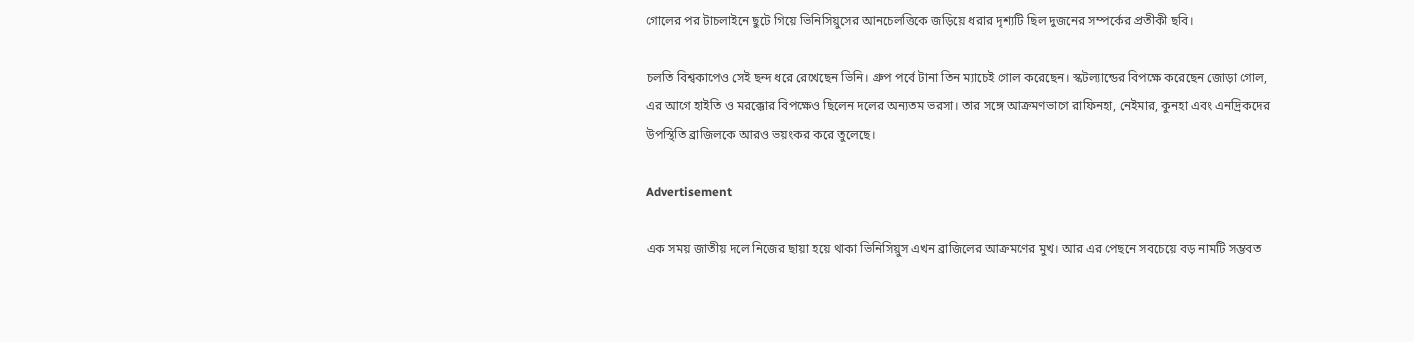গোলের পর টাচলাইনে ছুটে গিয়ে ভিনিসিয়ুসের আনচেলত্তিকে জড়িয়ে ধরার দৃশ্যটি ছিল দুজনের সম্পর্কের প্রতীকী ছবি।

চলতি বিশ্বকাপেও সেই ছন্দ ধরে রেখেছেন ভিনি। গ্রুপ পর্বে টানা তিন ম্যাচেই গোল করেছেন। স্কটল্যান্ডের বিপক্ষে করেছেন জোড়া গোল, এর আগে হাইতি ও মরক্কোর বিপক্ষেও ছিলেন দলের অন্যতম ভরসা। তার সঙ্গে আক্রমণভাগে রাফিনহা, নেইমার, কুনহা এবং এনদ্রিকদের উপস্থিতি ব্রাজিলকে আরও ভয়ংকর করে তুলেছে।

Advertisement

এক সময় জাতীয় দলে নিজের ছায়া হয়ে থাকা ভিনিসিয়ুস এখন ব্রাজিলের আক্রমণের মুখ। আর এর পেছনে সবচেয়ে বড় নামটি সম্ভবত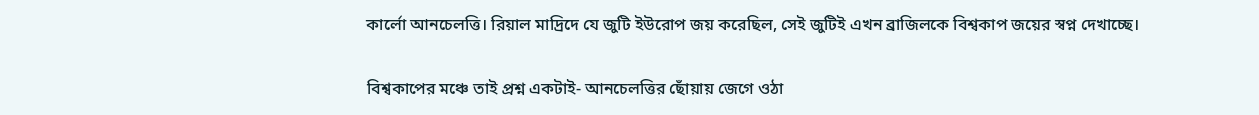কার্লো আনচেলত্তি। রিয়াল মাদ্রিদে যে জুটি ইউরোপ জয় করেছিল, সেই জুটিই এখন ব্রাজিলকে বিশ্বকাপ জয়ের স্বপ্ন দেখাচ্ছে।

বিশ্বকাপের মঞ্চে তাই প্রশ্ন একটাই- আনচেলত্তির ছোঁয়ায় জেগে ওঠা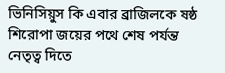ভিনিসিয়ুস কি এবার ব্রাজিলকে ষষ্ঠ শিরোপা জয়ের পথে শেষ পর্যন্ত নেতৃত্ব দিতে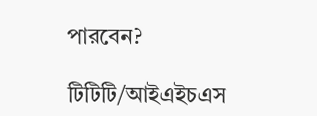পারবেন?

টিটিটি/আইএইচএস